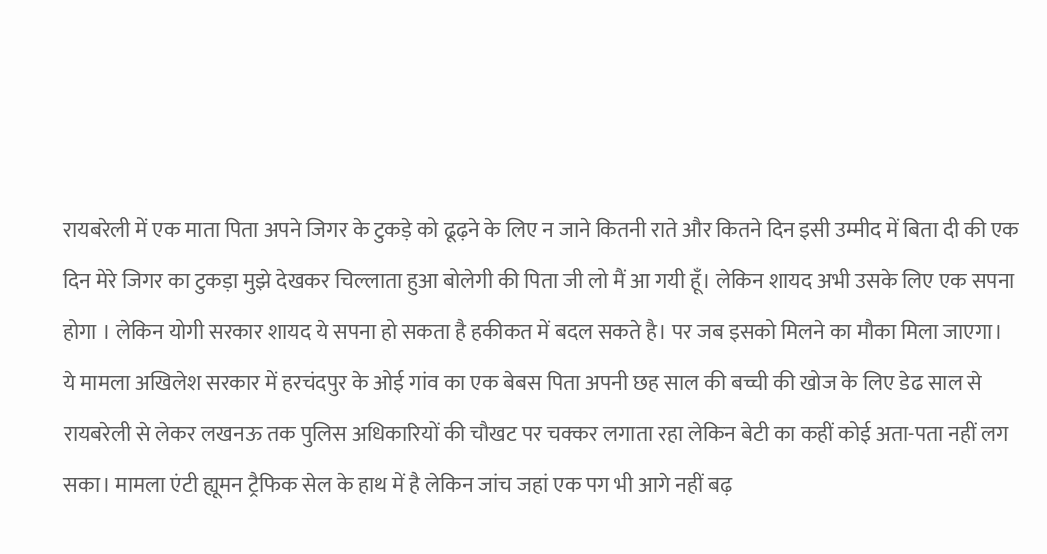रायबरेली में एक माता पिता अपने जिगर के टुकड़े को ढूढ़ने के लिए न जाने कितनी राते और कितने दिन इसी उम्मीद में बिता दी की एक दिन मेरे जिगर का टुकड़ा मुझे देखकर चिल्लाता हुआ बोलेगी की पिता जी लो मैं आ गयी हूँ। लेकिन शायद अभी उसके लिए एक सपना होगा । लेकिन योगी सरकार शायद ये सपना हो सकता है हकीकत में बदल सकते है। पर जब इसको मिलने का मौका मिला जाएगा।
ये मामला अखिलेश सरकार में हरचंदपुर के ओई गांव का एक बेबस पिता अपनी छह साल की बच्ची की खोज के लिए डेढ साल से रायबरेली से लेकर लखनऊ तक पुलिस अधिकारियों की चौखट पर चक्कर लगाता रहा लेकिन बेटी का कहीं कोई अता-पता नहीं लग सका। मामला एंटी ह्यूमन ट्रैफिक सेल के हाथ में है लेकिन जांच जहां एक पग भी आगे नहीं बढ़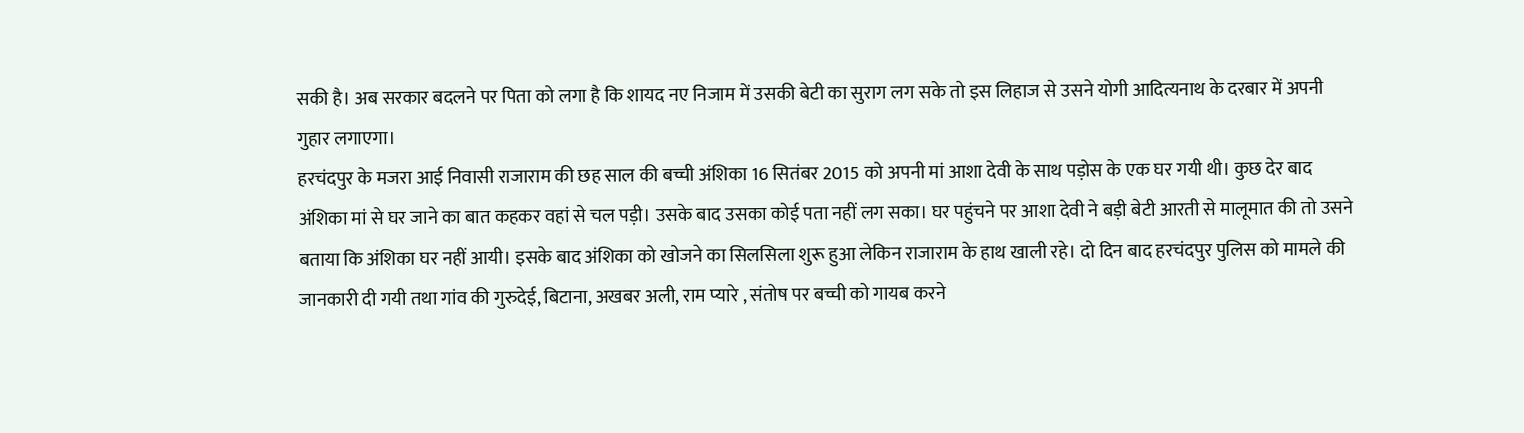सकी है। अब सरकार बदलने पर पिता को लगा है कि शायद नए निजाम में उसकी बेटी का सुराग लग सके तो इस लिहाज से उसने योगी आदित्यनाथ के दरबार में अपनी गुहार लगाएगा।
हरचंदपुर के मजरा आई निवासी राजाराम की छह साल की बच्ची अंशिका 16 सितंबर 2015 को अपनी मां आशा देवी के साथ पड़ोस के एक घर गयी थी। कुछ देर बाद अंशिका मां से घर जाने का बात कहकर वहां से चल पड़ी। उसके बाद उसका कोई पता नहीं लग सका। घर पहुंचने पर आशा देवी ने बड़ी बेटी आरती से मालूमात की तो उसने बताया कि अंशिका घर नहीं आयी। इसके बाद अंशिका को खोजने का सिलसिला शुरू हुआ लेकिन राजाराम के हाथ खाली रहे। दो दिन बाद हरचंदपुर पुलिस को मामले की जानकारी दी गयी तथा गांव की गुरुदेई, बिटाना, अखबर अली, राम प्यारे , संतोष पर बच्ची को गायब करने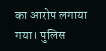का आरोप लगाया गया। पुलिस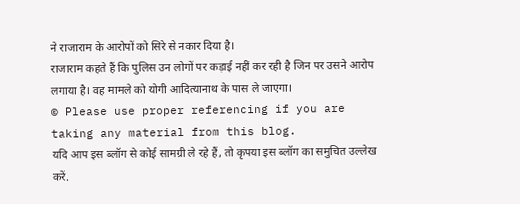ने राजाराम के आरोपों को सिरे से नकार दिया है।
राजाराम कहते हैं कि पुलिस उन लोगों पर कड़ाई नहीं कर रही है जिन पर उसने आरोप लगाया है। वह मामले को योगी आदित्यानाथ के पास ले जाएगा।
© Please use proper referencing if you are taking any material from this blog.
यदि आप इस ब्लॉग से कोई सामग्री ले रहे हैं, तो कृपया इस ब्लॉग का समुचित उल्लेख करें.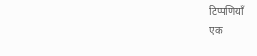टिप्पणियाँ
एक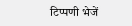टिप्पणी भेजें